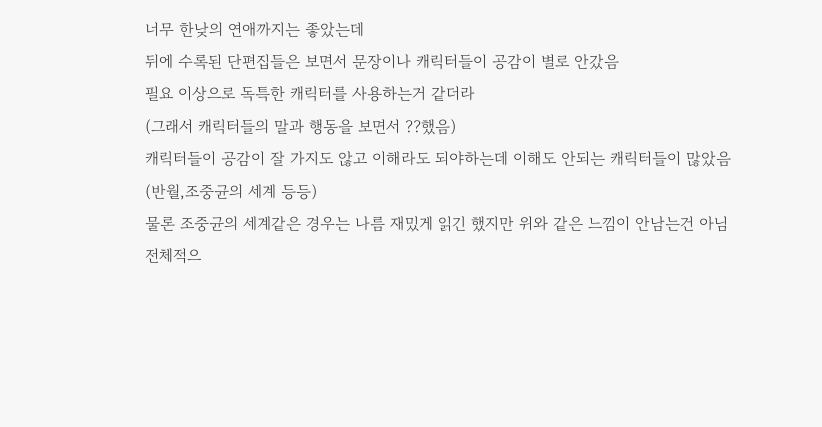너무 한낮의 연애까지는 좋았는데
뒤에 수록된 단편집들은 보면서 문장이나 캐릭터들이 공감이 별로 안갔음
필요 이상으로 독특한 캐릭터를 사용하는거 같더라
(그래서 캐릭터들의 말과 행동을 보면서 ??했음)
캐릭터들이 공감이 잘 가지도 않고 이해라도 되야하는데 이해도 안되는 캐릭터들이 많았음
(반월,조중균의 세계 등등)
물론 조중균의 세계같은 경우는 나름 재밌게 읽긴 했지만 위와 같은 느낌이 안남는건 아님
전체적으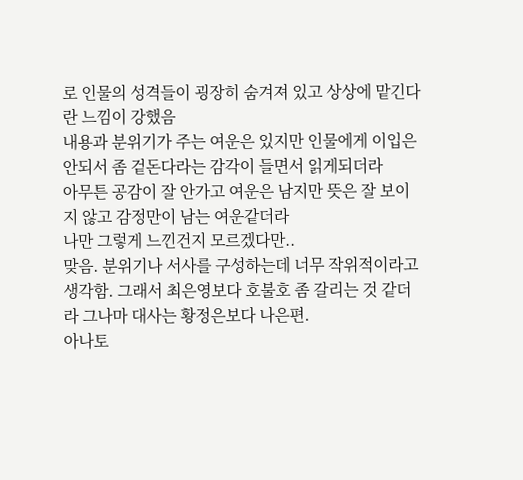로 인물의 성격들이 굉장히 숨겨져 있고 상상에 맡긴다란 느낌이 강했음
내용과 분위기가 주는 여운은 있지만 인물에게 이입은 안되서 좀 겉돈다라는 감각이 들면서 읽게되더라
아무튼 공감이 잘 안가고 여운은 남지만 뜻은 잘 보이지 않고 감정만이 남는 여운같더라
나만 그렇게 느낀건지 모르겠다만..
맞음. 분위기나 서사를 구성하는데 너무 작위적이라고 생각함. 그래서 최은영보다 호불호 좀 갈리는 것 같더라 그나마 대사는 황정은보다 나은편.
아나토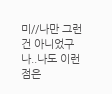미//나만 그런건 아니었구나..나도 이런 점은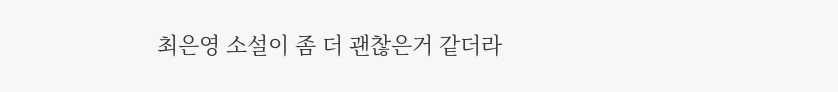최은영 소설이 좀 더 괜찮은거 같더라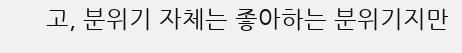고, 분위기 자체는 좋아하는 분위기지만